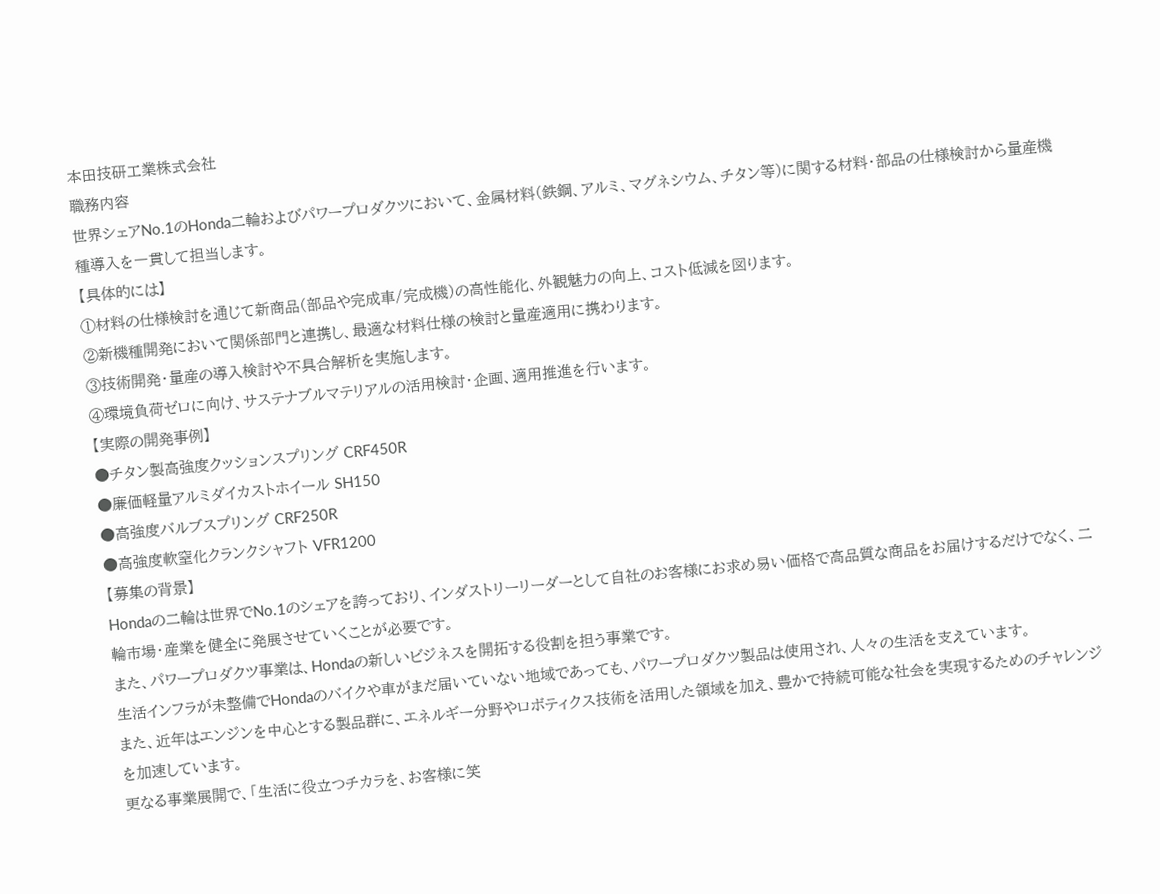本田技研工業株式会社
職務内容
世界シェアNo.1のHonda二輪およびパワープロダクツにおいて、金属材料(鉄鋼、アルミ、マグネシウム、チタン等)に関する材料・部品の仕様検討から量産機種導入を一貫して担当します。
【具体的には】
①材料の仕様検討を通じて新商品(部品や完成車/完成機)の高性能化、外観魅力の向上、コスト低減を図ります。
②新機種開発において関係部門と連携し、最適な材料仕様の検討と量産適用に携わります。
③技術開発・量産の導入検討や不具合解析を実施します。
④環境負荷ゼロに向け、サステナブルマテリアルの活用検討・企画、適用推進を行います。
【実際の開発事例】
●チタン製高強度クッションスプリング CRF450R
●廉価軽量アルミダイカストホイール SH150
●高強度バルブスプリング CRF250R
●高強度軟窒化クランクシャフト VFR1200
【募集の背景】
Hondaの二輪は世界でNo.1のシェアを誇っており、インダストリーリーダーとして自社のお客様にお求め易い価格で高品質な商品をお届けするだけでなく、二輪市場・産業を健全に発展させていくことが必要です。
また、パワープロダクツ事業は、Hondaの新しいビジネスを開拓する役割を担う事業です。
生活インフラが未整備でHondaのバイクや車がまだ届いていない地域であっても、パワープロダクツ製品は使用され、人々の生活を支えています。
また、近年はエンジンを中心とする製品群に、エネルギー分野やロボティクス技術を活用した領域を加え、豊かで持続可能な社会を実現するためのチャレンジを加速しています。
更なる事業展開で、「生活に役立つチカラを、お客様に笑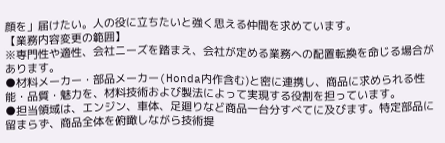顔を」届けたい。人の役に立ちたいと強く思える仲間を求めています。
【業務内容変更の範囲】
※専門性や適性、会社ニーズを踏まえ、会社が定める業務への配置転換を命じる場合があります。
●材料メーカー・部品メーカー(Honda内作含む)と密に連携し、商品に求められる性能・品質・魅力を、材料技術および製法によって実現する役割を担っています。
●担当領域は、エンジン、車体、足廻りなど商品一台分すべてに及びます。特定部品に留まらず、商品全体を俯瞰しながら技術提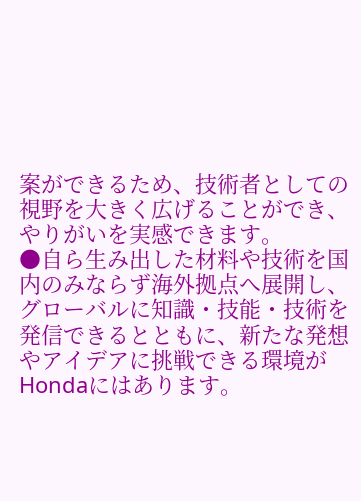案ができるため、技術者としての視野を大きく広げることができ、やりがいを実感できます。
●自ら生み出した材料や技術を国内のみならず海外拠点へ展開し、グローバルに知識・技能・技術を発信できるとともに、新たな発想やアイデアに挑戦できる環境がHondaにはあります。